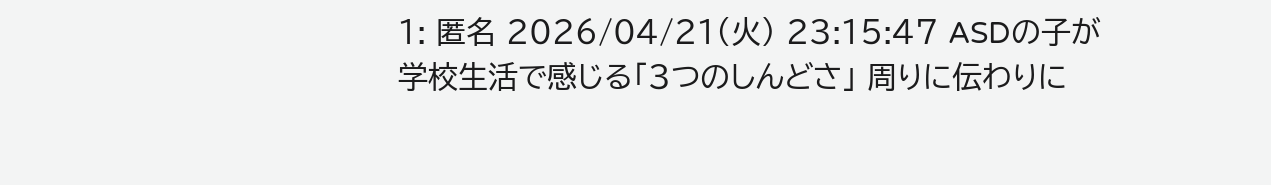1: 匿名 2026/04/21(火) 23:15:47 ASDの子が学校生活で感じる「3つのしんどさ」 周りに伝わりに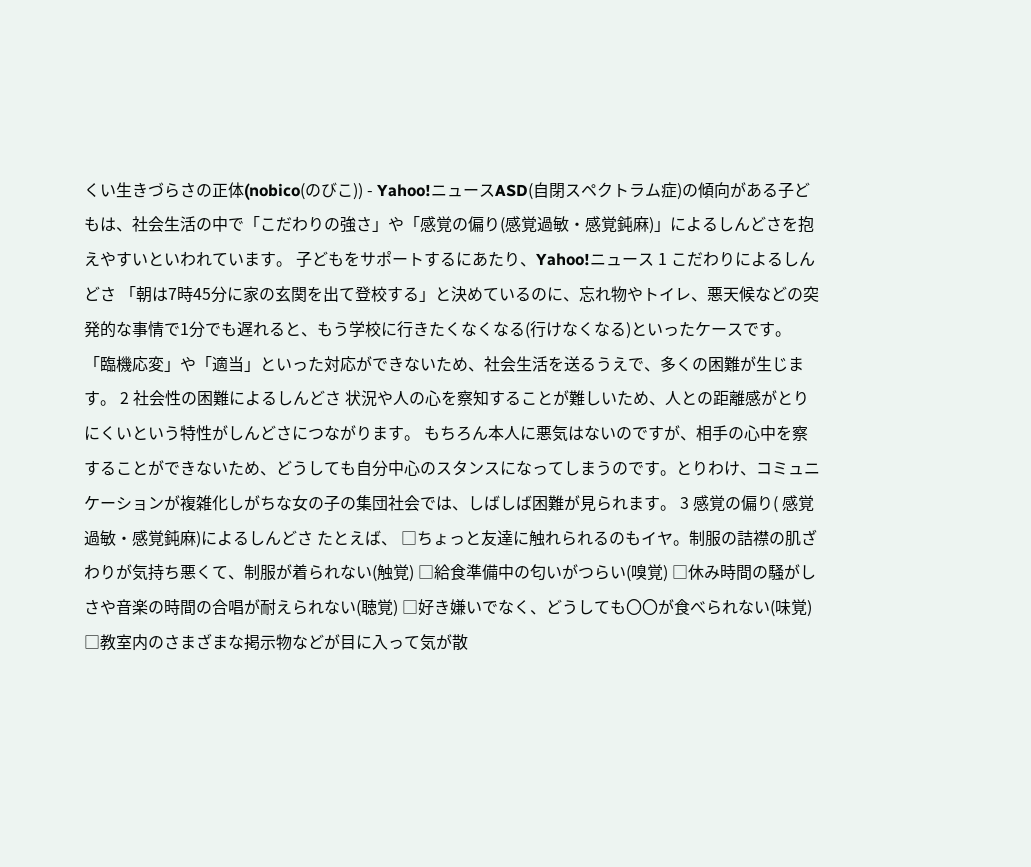くい生きづらさの正体(nobico(のびこ)) - Yahoo!ニュースASD(自閉スペクトラム症)の傾向がある子どもは、社会生活の中で「こだわりの強さ」や「感覚の偏り(感覚過敏・感覚鈍麻)」によるしんどさを抱えやすいといわれています。 子どもをサポートするにあたり、Yahoo!ニュース 1 こだわりによるしんどさ 「朝は7時45分に家の玄関を出て登校する」と決めているのに、忘れ物やトイレ、悪天候などの突発的な事情で1分でも遅れると、もう学校に行きたくなくなる(行けなくなる)といったケースです。「臨機応変」や「適当」といった対応ができないため、社会生活を送るうえで、多くの困難が生じます。 2 社会性の困難によるしんどさ 状況や人の心を察知することが難しいため、人との距離感がとりにくいという特性がしんどさにつながります。 もちろん本人に悪気はないのですが、相手の心中を察することができないため、どうしても自分中心のスタンスになってしまうのです。とりわけ、コミュニケーションが複雑化しがちな女の子の集団社会では、しばしば困難が見られます。 3 感覚の偏り( 感覚過敏・感覚鈍麻)によるしんどさ たとえば、 □ちょっと友達に触れられるのもイヤ。制服の詰襟の肌ざわりが気持ち悪くて、制服が着られない(触覚) □給食準備中の匂いがつらい(嗅覚) □休み時間の騒がしさや音楽の時間の合唱が耐えられない(聴覚) □好き嫌いでなく、どうしても〇〇が食べられない(味覚) □教室内のさまざまな掲示物などが目に入って気が散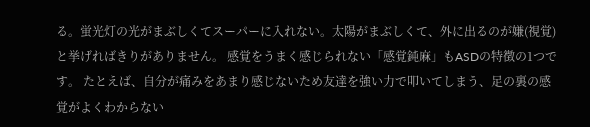る。蛍光灯の光がまぶしくてスーパーに入れない。太陽がまぶしくて、外に出るのが嫌(視覚) と挙げればきりがありません。 感覚をうまく感じられない「感覚鈍麻」もASDの特徴の1つです。 たとえば、自分が痛みをあまり感じないため友達を強い力で叩いてしまう、足の裏の感覚がよくわからない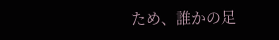ため、誰かの足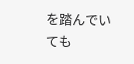を踏んでいても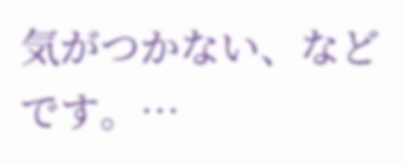気がつかない、などです。…